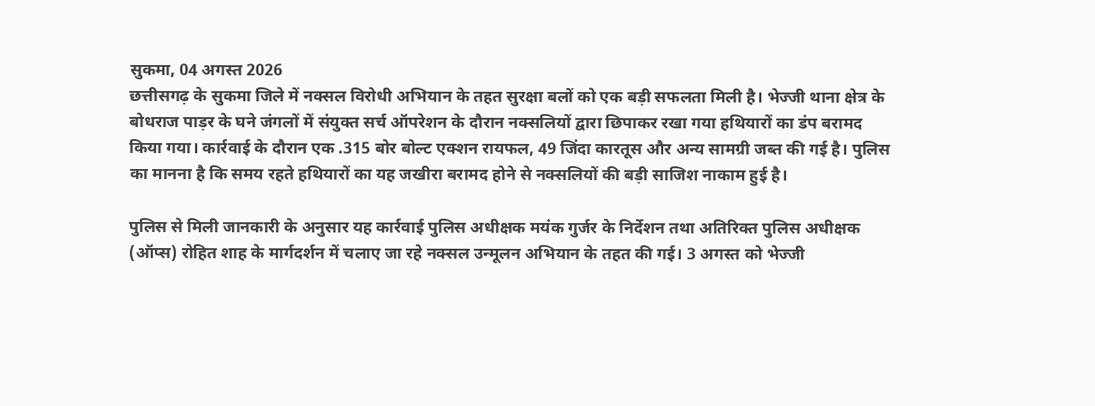सुकमा, 04 अगस्त 2026
छत्तीसगढ़ के सुकमा जिले में नक्सल विरोधी अभियान के तहत सुरक्षा बलों को एक बड़ी सफलता मिली है। भेज्जी थाना क्षेत्र के बोधराज पाड़र के घने जंगलों में संयुक्त सर्च ऑपरेशन के दौरान नक्सलियों द्वारा छिपाकर रखा गया हथियारों का डंप बरामद किया गया। कार्रवाई के दौरान एक .315 बोर बोल्ट एक्शन रायफल, 49 जिंदा कारतूस और अन्य सामग्री जब्त की गई है। पुलिस का मानना है कि समय रहते हथियारों का यह जखीरा बरामद होने से नक्सलियों की बड़ी साजिश नाकाम हुई है।

पुलिस से मिली जानकारी के अनुसार यह कार्रवाई पुलिस अधीक्षक मयंक गुर्जर के निर्देशन तथा अतिरिक्त पुलिस अधीक्षक (ऑप्स) रोहित शाह के मार्गदर्शन में चलाए जा रहे नक्सल उन्मूलन अभियान के तहत की गई। 3 अगस्त को भेज्जी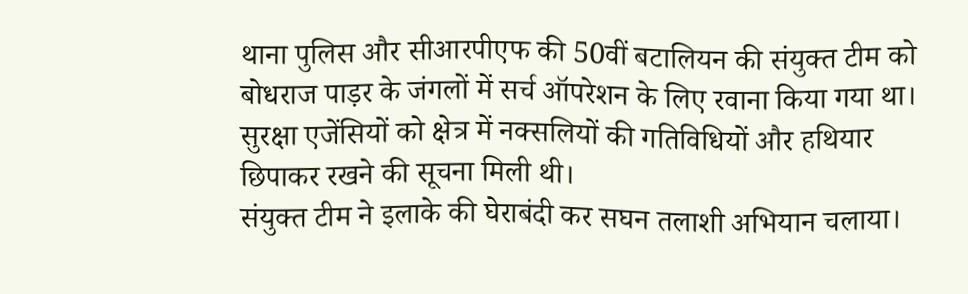थाना पुलिस और सीआरपीएफ की 50वीं बटालियन की संयुक्त टीम को बोधराज पाड़र के जंगलों में सर्च ऑपरेशन के लिए रवाना किया गया था। सुरक्षा एजेंसियों को क्षेत्र में नक्सलियों की गतिविधियों और हथियार छिपाकर रखने की सूचना मिली थी।
संयुक्त टीम ने इलाके की घेराबंदी कर सघन तलाशी अभियान चलाया।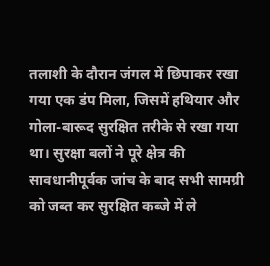तलाशी के दौरान जंगल में छिपाकर रखा गया एक डंप मिला, जिसमें हथियार और गोला-बारूद सुरक्षित तरीके से रखा गया था। सुरक्षा बलों ने पूरे क्षेत्र की सावधानीपूर्वक जांच के बाद सभी सामग्री को जब्त कर सुरक्षित कब्जे में ले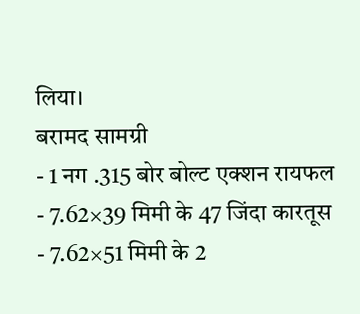लिया।
बरामद सामग्री
- 1 नग .315 बोर बोल्ट एक्शन रायफल
- 7.62×39 मिमी के 47 जिंदा कारतूस
- 7.62×51 मिमी के 2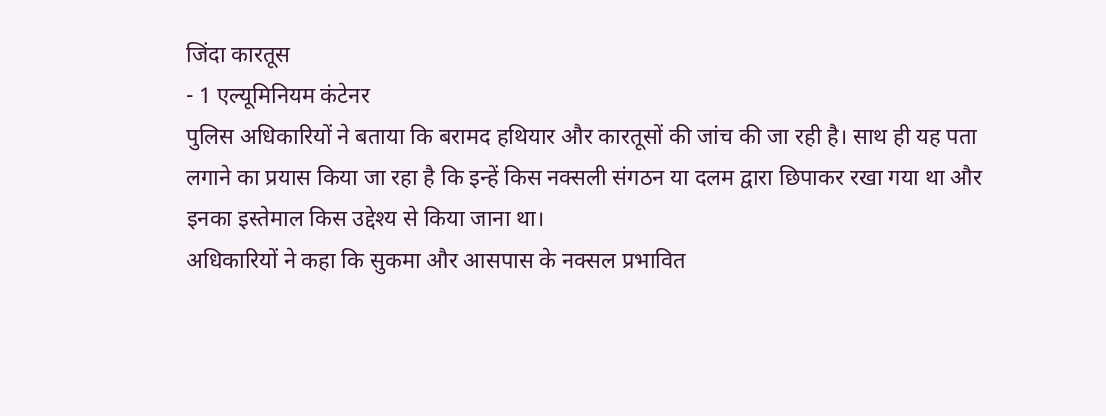जिंदा कारतूस
- 1 एल्यूमिनियम कंटेनर
पुलिस अधिकारियों ने बताया कि बरामद हथियार और कारतूसों की जांच की जा रही है। साथ ही यह पता लगाने का प्रयास किया जा रहा है कि इन्हें किस नक्सली संगठन या दलम द्वारा छिपाकर रखा गया था और इनका इस्तेमाल किस उद्देश्य से किया जाना था।
अधिकारियों ने कहा कि सुकमा और आसपास के नक्सल प्रभावित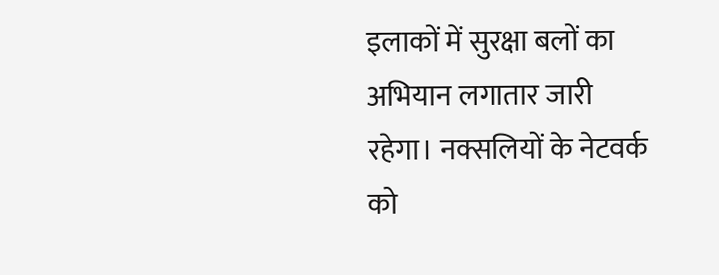इलाकों में सुरक्षा बलों का अभियान लगातार जारी रहेगा। नक्सलियों के नेटवर्क को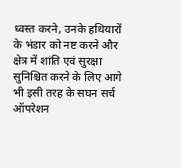ध्वस्त करने, उनके हथियारों के भंडार को नष्ट करने और क्षेत्र में शांति एवं सुरक्षा सुनिश्चित करने के लिए आगे भी इसी तरह के सघन सर्च ऑपरेशन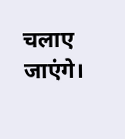चलाए जाएंगे।